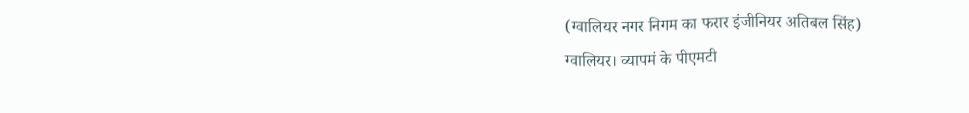(ग्वालियर नगर निगम का फरार इंजीनियर अतिबल सिंह)
ग्वालियर। व्यापमं के पीएमटी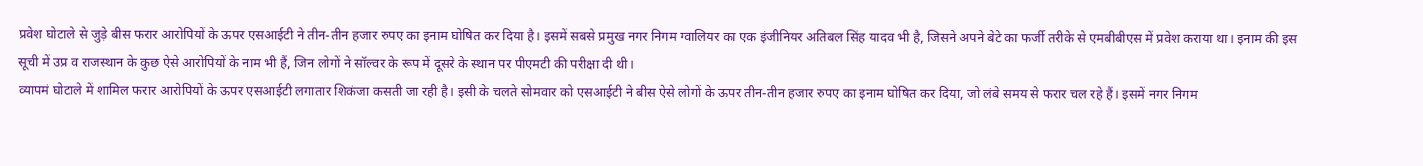प्रवेश घोटाले से जुड़े बीस फरार आरोपियों के ऊपर एसआईटी ने तीन-तीन हजार रुपए का इनाम घोषित कर दिया है। इसमें सबसे प्रमुख नगर निगम ग्वालियर का एक इंजीनियर अतिबल सिंह यादव भी है, जिसने अपने बेटे का फर्जी तरीके से एमबीबीएस में प्रवेश कराया था। इनाम की इस सूची में उप्र व राजस्थान के कुछ ऐसे आरोपियों के नाम भी हैं, जिन लोगों ने सॉल्वर के रूप में दूसरे के स्थान पर पीएमटी की परीक्षा दी थी।
व्यापमं घोटाले में शामिल फरार आरोपियों के ऊपर एसआईटी लगातार शिकंजा कसती जा रही है। इसी के चलते सोमवार को एसआईटी ने बीस ऐसे लोगों के ऊपर तीन-तीन हजार रुपए का इनाम घोषित कर दिया, जो लंबे समय से फरार चल रहे हैं। इसमें नगर निगम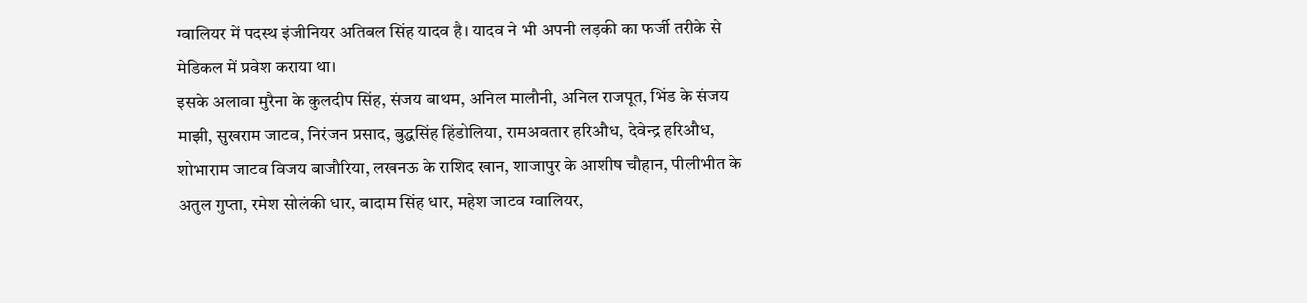ग्वालियर में पदस्थ इंजीनियर अतिबल सिंह यादव है। यादव ने भी अपनी लड़की का फर्जी तरीके से मेडिकल में प्रवेश कराया था।
इसके अलावा मुरैना के कुलदीप सिंह, संजय बाथम, अनिल मालौनी, अनिल राजपूत, भिंड के संजय माझी, सुखराम जाटव, निरंजन प्रसाद, बुद्धसिंह हिंडोलिया, रामअवतार हरिऔध, देवेन्द्र हरिऔध, शोभाराम जाटव विजय बाजौरिया, लखनऊ के राशिद खान, शाजापुर के आशीष चौहान, पीलीभीत के अतुल गुप्ता, रमेश सोलंकी धार, बादाम सिंह धार, महेश जाटव ग्वालियर,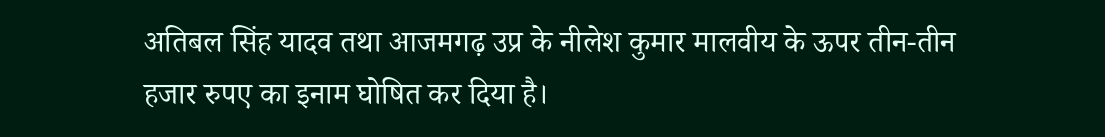अतिबल सिंह यादव तथा आजमगढ़ उप्र के नीलेश कुमार मालवीय के ऊपर तीन-तीन हजार रुपए का इनाम घोषित कर दिया है।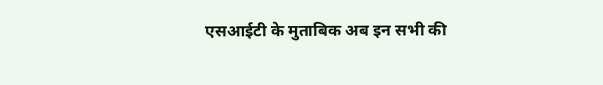एसआईटी के मुताबिक अब इन सभी की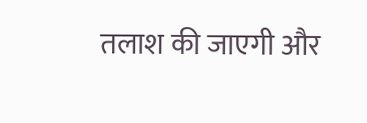तलाश की जाएगी और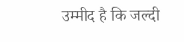उम्मीद है कि जल्दी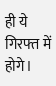ही ये गिरफ्त में होगे।